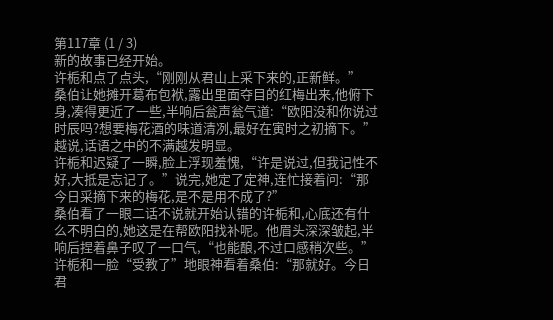第117章 (1 / 3)
新的故事已经开始。
许栀和点了点头,“刚刚从君山上采下来的,正新鲜。”
桑伯让她摊开葛布包袱,露出里面夺目的红梅出来,他俯下身,凑得更近了一些,半响后瓮声瓮气道:“欧阳没和你说过时辰吗?想要梅花酒的味道清冽,最好在寅时之初摘下。”
越说,话语之中的不满越发明显。
许栀和迟疑了一瞬,脸上浮现羞愧,“许是说过,但我记性不好,大抵是忘记了。”说完,她定了定神,连忙接着问:“那今日采摘下来的梅花,是不是用不成了?”
桑伯看了一眼二话不说就开始认错的许栀和,心底还有什么不明白的,她这是在帮欧阳找补呢。他眉头深深皱起,半响后捏着鼻子叹了一口气,“也能酿,不过口感稍次些。”
许栀和一脸“受教了”地眼神看着桑伯:“那就好。今日君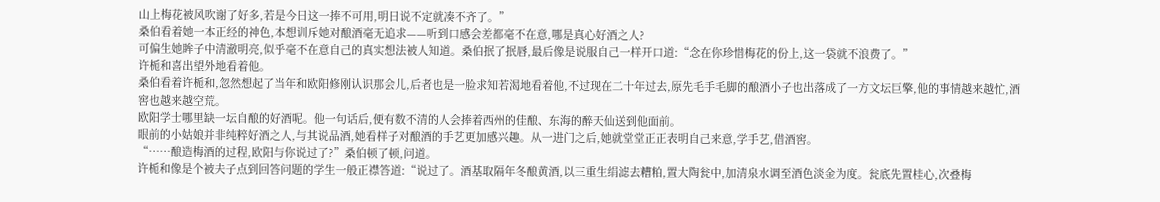山上梅花被风吹谢了好多,若是今日这一捧不可用,明日说不定就凑不齐了。”
桑伯看着她一本正经的神色,本想训斥她对酿酒毫无追求——听到口感会差都毫不在意,哪是真心好酒之人?
可偏生她眸子中清澈明亮,似乎毫不在意自己的真实想法被人知道。桑伯抿了抿唇,最后像是说服自己一样开口道:“念在你珍惜梅花的份上,这一袋就不浪费了。”
许栀和喜出望外地看着他。
桑伯看着许栀和,忽然想起了当年和欧阳修刚认识那会儿,后者也是一脸求知若渴地看着他,不过现在二十年过去,原先毛手毛脚的酿酒小子也出落成了一方文坛巨擎,他的事情越来越忙,酒窖也越来越空荒。
欧阳学士哪里缺一坛自酿的好酒呢。他一句话后,便有数不清的人会捧着西州的佳酿、东海的醉天仙送到他面前。
眼前的小姑娘并非纯粹好酒之人,与其说品酒,她看样子对酿酒的手艺更加感兴趣。从一进门之后,她就堂堂正正表明自己来意,学手艺,借酒窖。
“……酿造梅酒的过程,欧阳与你说过了?”桑伯顿了顿,问道。
许栀和像是个被夫子点到回答问题的学生一般正襟答道:“说过了。酒基取隔年冬酿黄酒,以三重生绢滤去糟粕,置大陶瓮中,加清泉水调至酒色淡金为度。瓮底先置桂心,次叠梅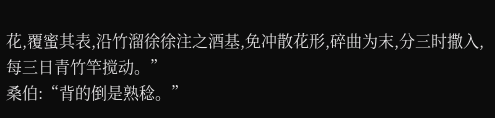花,覆蜜其表,沿竹溜徐徐注之酒基,免冲散花形,碎曲为末,分三时撒入,每三日青竹竿搅动。”
桑伯:“背的倒是熟稔。”